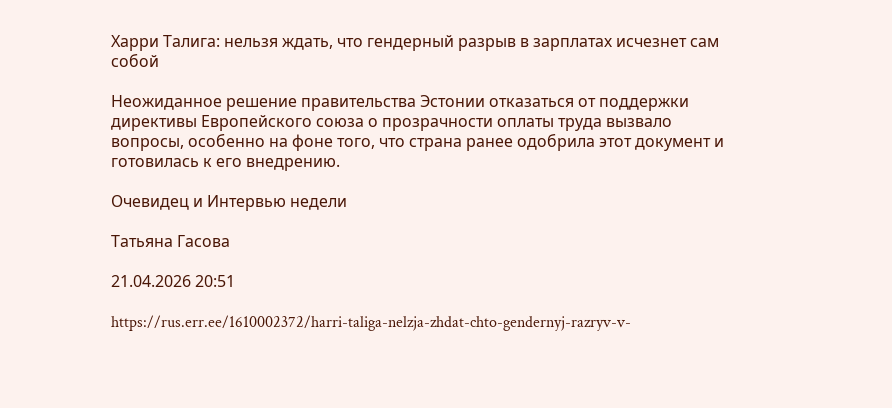Харри Талига: нельзя ждать, что гендерный разрыв в зарплатах исчезнет сам собой

Неожиданное решение правительства Эстонии отказаться от поддержки директивы Европейского союза о прозрачности оплаты труда вызвало вопросы, особенно на фоне того, что страна ранее одобрила этот документ и готовилась к его внедрению.

Очевидец и Интервью недели

Татьяна Гасова

21.04.2026 20:51

https://rus.err.ee/1610002372/harri-taliga-nelzja-zhdat-chto-gendernyj-razryv-v-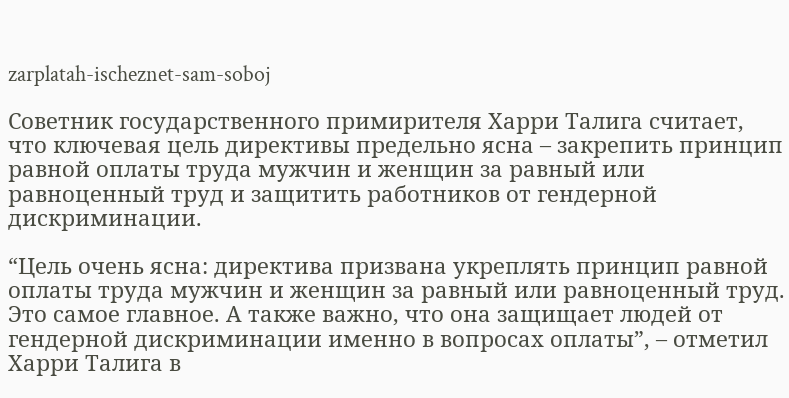zarplatah-ischeznet-sam-soboj

Советник государственного примирителя Харри Талига считает, что ключевая цель директивы предельно ясна – закрепить принцип равной оплаты труда мужчин и женщин за равный или равноценный труд и защитить работников от гендерной дискриминации.

“Цель очень ясна: директива призвана укреплять принцип равной оплаты труда мужчин и женщин за равный или равноценный труд. Это самое главное. А также важно, что она защищает людей от гендерной дискриминации именно в вопросах оплаты”, – отметил Харри Талига в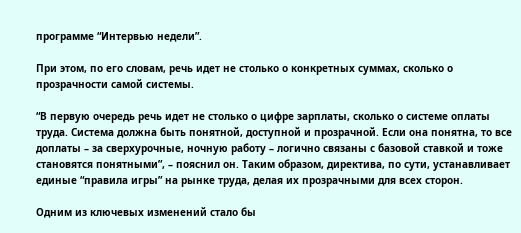программе “Интервью недели”.

При этом, по его словам, речь идет не столько о конкретных суммах, сколько о прозрачности самой системы.

“В первую очередь речь идет не столько о цифре зарплаты, сколько о системе оплаты труда. Система должна быть понятной, доступной и прозрачной. Если она понятна, то все доплаты – за сверхурочные, ночную работу – логично связаны с базовой ставкой и тоже становятся понятными”, – пояснил он. Таким образом, директива, по сути, устанавливает единые “правила игры” на рынке труда, делая их прозрачными для всех сторон.

Одним из ключевых изменений стало бы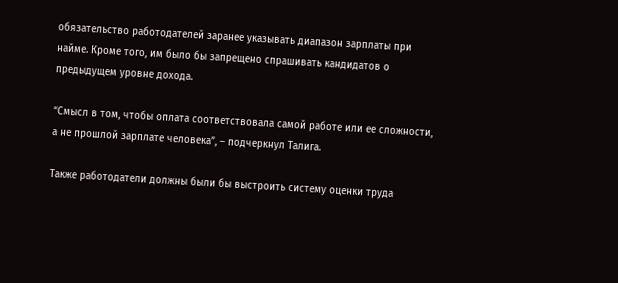обязательство работодателей заранее указывать диапазон зарплаты при найме. Кроме того, им было бы запрещено спрашивать кандидатов о предыдущем уровне дохода.

“Смысл в том, чтобы оплата соответствовала самой работе или ее сложности, а не прошлой зарплате человека”, – подчеркнул Талига.

Также работодатели должны были бы выстроить систему оценки труда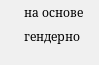на основе гендерно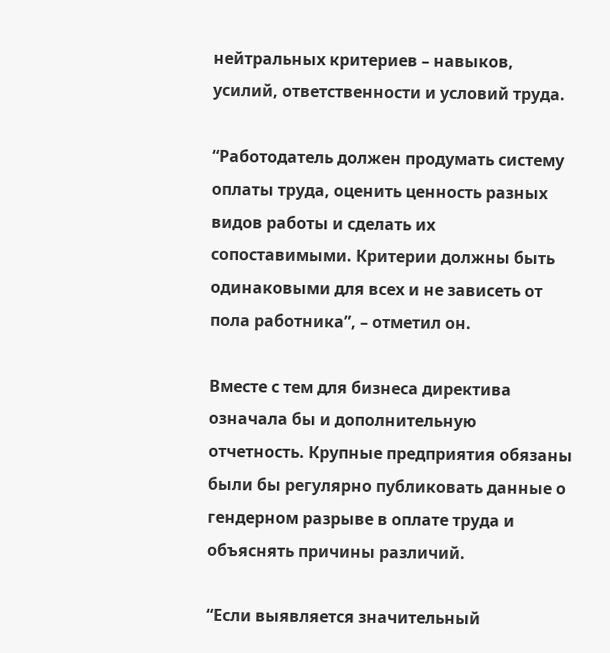нейтральных критериев – навыков, усилий, ответственности и условий труда.

“Работодатель должен продумать систему оплаты труда, оценить ценность разных видов работы и сделать их сопоставимыми. Критерии должны быть одинаковыми для всех и не зависеть от пола работника”, – отметил он.

Вместе с тем для бизнеса директива означала бы и дополнительную отчетность. Крупные предприятия обязаны были бы регулярно публиковать данные о гендерном разрыве в оплате труда и объяснять причины различий.

“Если выявляется значительный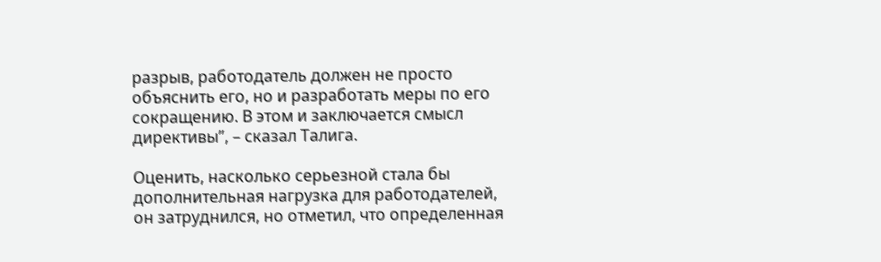разрыв, работодатель должен не просто объяснить его, но и разработать меры по его сокращению. В этом и заключается смысл директивы”, – сказал Талига.

Оценить, насколько серьезной стала бы дополнительная нагрузка для работодателей, он затруднился, но отметил, что определенная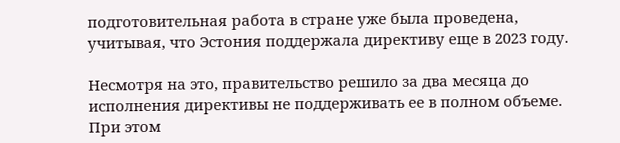подготовительная работа в стране уже была проведена, учитывая, что Эстония поддержала директиву еще в 2023 году.

Несмотря на это, правительство решило за два месяца до исполнения директивы не поддерживать ее в полном объеме. При этом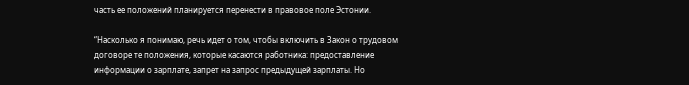часть ее положений планируется перенести в правовое поле Эстонии.

“Насколько я понимаю, речь идет о том, чтобы включить в Закон о трудовом договоре те положения, которые касаются работника: предоставление информации о зарплате, запрет на запрос предыдущей зарплаты. Но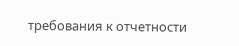требования к отчетности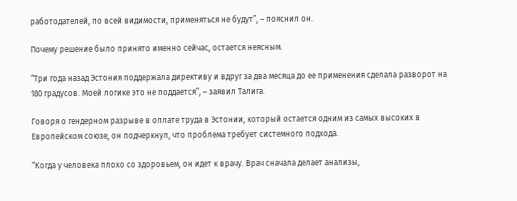работодателей, по всей видимости, применяться не будут”, – пояснил он.

Почему решение было принято именно сейчас, остается неясным.

“Три года назад Эстония поддержала директиву и вдруг за два месяца до ее применения сделала разворот на 180 градусов. Моей логике это не поддается”, – заявил Талига.

Говоря о гендерном разрыве в оплате труда в Эстонии, который остается одним из самых высоких в Европейском союзе, он подчеркнул, что проблема требует системного подхода.

“Когда у человека плохо со здоровьем, он идет к врачу. Врач сначала делает анализы,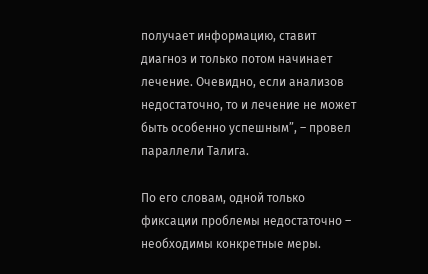получает информацию, ставит диагноз и только потом начинает лечение. Очевидно, если анализов недостаточно, то и лечение не может быть особенно успешным”, – провел параллели Талига.

По его словам, одной только фиксации проблемы недостаточно – необходимы конкретные меры.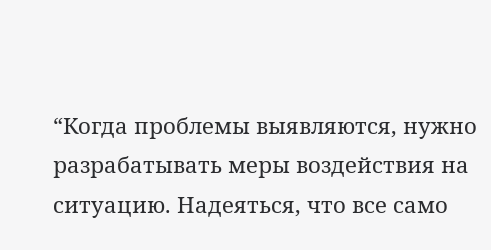“Когда проблемы выявляются, нужно разрабатывать меры воздействия на ситуацию. Надеяться, что все само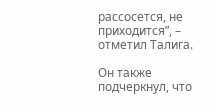рассосется, не приходится”, – отметил Талига.

Он также подчеркнул, что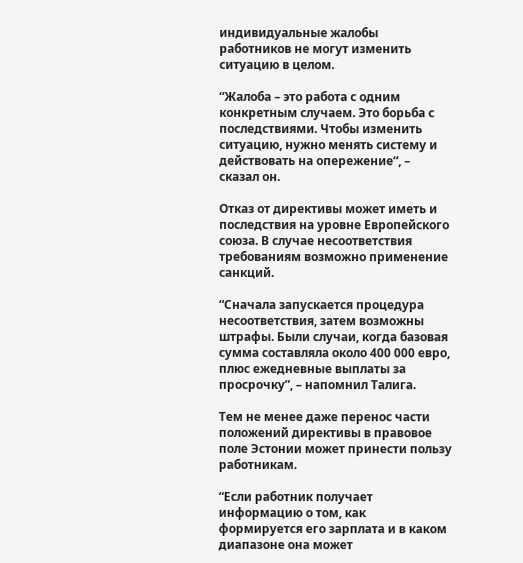индивидуальные жалобы работников не могут изменить ситуацию в целом.

“Жалоба – это работа с одним конкретным случаем. Это борьба с последствиями. Чтобы изменить ситуацию, нужно менять систему и действовать на опережение“, – сказал он.

Отказ от директивы может иметь и последствия на уровне Европейского союза. В случае несоответствия требованиям возможно применение санкций.

“Сначала запускается процедура несоответствия, затем возможны штрафы. Были случаи, когда базовая сумма составляла около 400 000 евро, плюс ежедневные выплаты за просрочку”, – напомнил Талига.

Тем не менее даже перенос части положений директивы в правовое поле Эстонии может принести пользу работникам.

“Если работник получает информацию о том, как формируется его зарплата и в каком диапазоне она может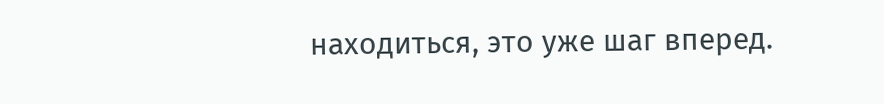находиться, это уже шаг вперед.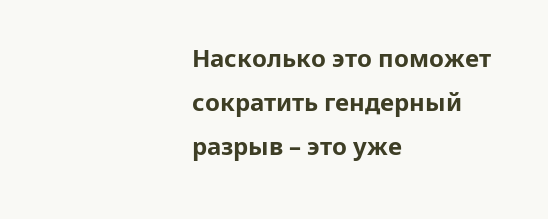Насколько это поможет сократить гендерный разрыв – это уже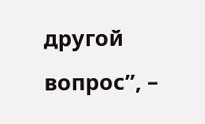другой вопрос”, –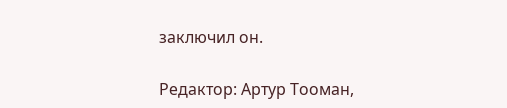заключил он.

Редактор: Артур Тооман,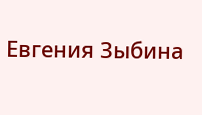Евгения Зыбина